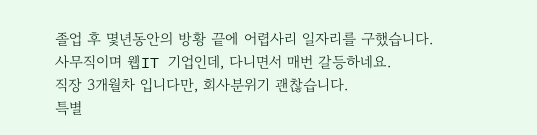졸업 후 몇년동안의 방황 끝에 어렵사리 일자리를 구했습니다.
사무직이며 웹IT 기업인데, 다니면서 매번 갈등하네요.
직장 3개월차 입니다만, 회사분위기 괜찮습니다.
특별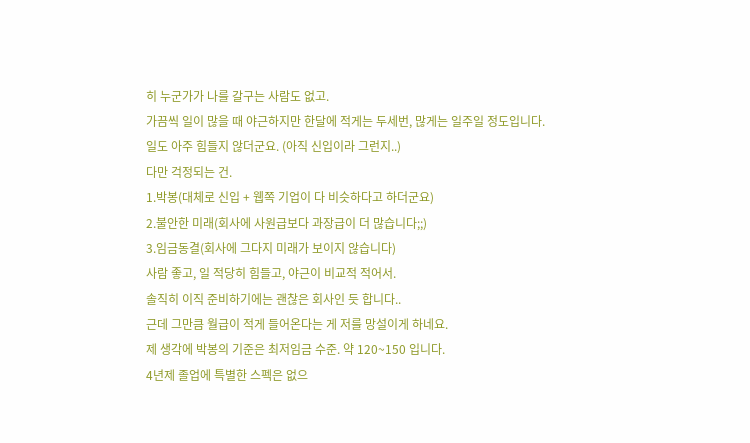히 누군가가 나를 갈구는 사람도 없고.
가끔씩 일이 많을 때 야근하지만 한달에 적게는 두세번, 많게는 일주일 정도입니다.
일도 아주 힘들지 않더군요. (아직 신입이라 그런지..)
다만 걱정되는 건.
1.박봉(대체로 신입 + 웹쪽 기업이 다 비슷하다고 하더군요)
2.불안한 미래(회사에 사원급보다 과장급이 더 많습니다;;)
3.임금동결(회사에 그다지 미래가 보이지 않습니다)
사람 좋고, 일 적당히 힘들고, 야근이 비교적 적어서.
솔직히 이직 준비하기에는 괜찮은 회사인 듯 합니다..
근데 그만큼 월급이 적게 들어온다는 게 저를 망설이게 하네요.
제 생각에 박봉의 기준은 최저임금 수준. 약 120~150 입니다.
4년제 졸업에 특별한 스펙은 없으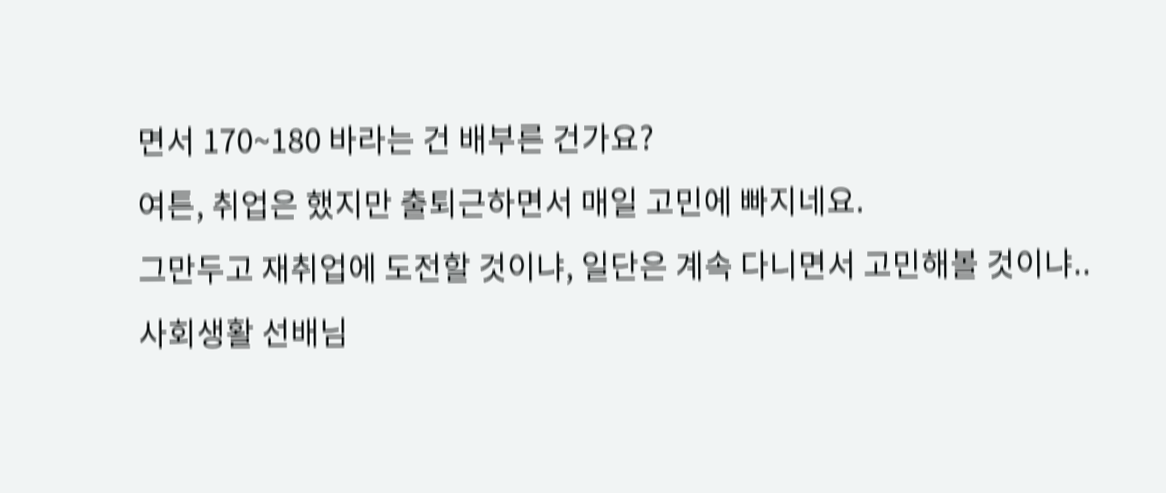면서 170~180 바라는 건 배부른 건가요?
여튼, 취업은 했지만 출퇴근하면서 매일 고민에 빠지네요.
그만두고 재취업에 도전할 것이냐, 일단은 계속 다니면서 고민해볼 것이냐..
사회생활 선배님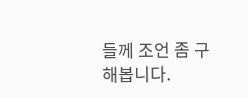들께 조언 좀 구해봅니다.